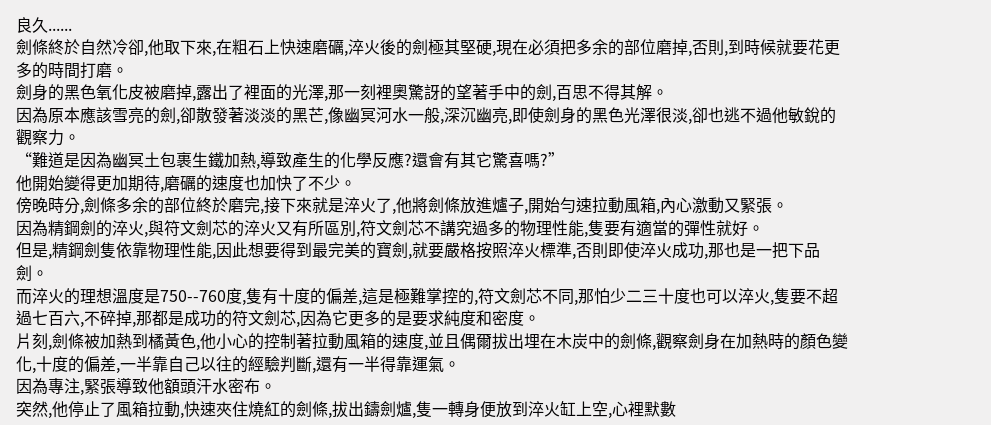良久......
劍條終於自然冷卻,他取下來,在粗石上快速磨礪,淬火後的劍極其堅硬,現在必須把多余的部位磨掉,否則,到時候就要花更多的時間打磨。
劍身的黑色氧化皮被磨掉,露出了裡面的光澤,那一刻裡奧驚訝的望著手中的劍,百思不得其解。
因為原本應該雪亮的劍,卻散發著淡淡的黑芒,像幽冥河水一般,深沉幽亮,即使劍身的黑色光澤很淡,卻也逃不過他敏銳的觀察力。
“難道是因為幽冥土包裹生鐵加熱,導致產生的化學反應?還會有其它驚喜嗎?”
他開始變得更加期待,磨礪的速度也加快了不少。
傍晚時分,劍條多余的部位終於磨完,接下來就是淬火了,他將劍條放進爐子,開始勻速拉動風箱,內心激動又緊張。
因為精鋼劍的淬火,與符文劍芯的淬火又有所區別,符文劍芯不講究過多的物理性能,隻要有適當的彈性就好。
但是,精鋼劍隻依靠物理性能,因此想要得到最完美的寶劍,就要嚴格按照淬火標準,否則即使淬火成功,那也是一把下品劍。
而淬火的理想溫度是750--760度,隻有十度的偏差,這是極難掌控的,符文劍芯不同,那怕少二三十度也可以淬火,隻要不超過七百六,不碎掉,那都是成功的符文劍芯,因為它更多的是要求純度和密度。
片刻,劍條被加熱到橘黃色,他小心的控制著拉動風箱的速度,並且偶爾拔出埋在木炭中的劍條,觀察劍身在加熱時的顏色變化,十度的偏差,一半靠自己以往的經驗判斷,還有一半得靠運氣。
因為專注,緊張導致他額頭汗水密布。
突然,他停止了風箱拉動,快速夾住燒紅的劍條,拔出鑄劍爐,隻一轉身便放到淬火缸上空,心裡默數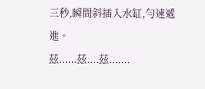三秒,瞬間斜插入水缸,勻速遞進。
茲......茲....茲.......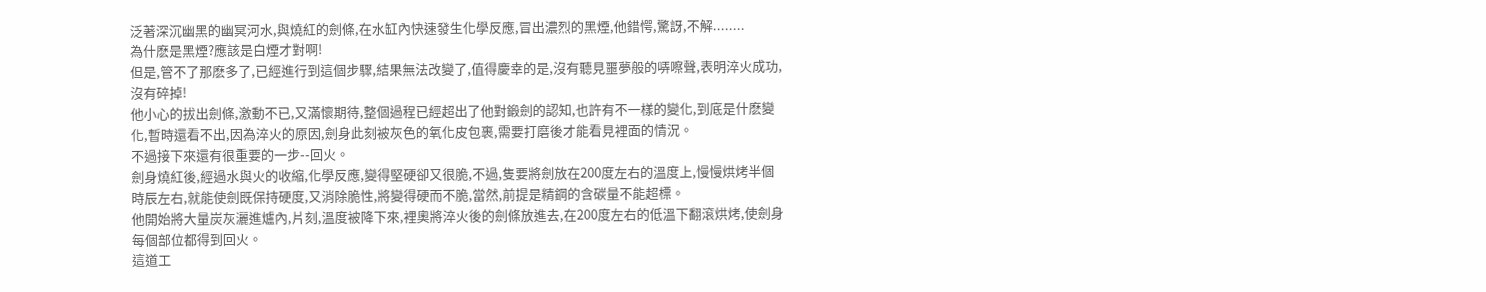泛著深沉幽黑的幽冥河水,與燒紅的劍條,在水缸內快速發生化學反應,冒出濃烈的黑煙,他錯愕,驚訝,不解........
為什麽是黑煙?應該是白煙才對啊!
但是,管不了那麽多了,已經進行到這個步驟,結果無法改變了,值得慶幸的是,沒有聽見噩夢般的哢嚓聲,表明淬火成功,沒有碎掉!
他小心的拔出劍條,激動不已,又滿懷期待,整個過程已經超出了他對鍛劍的認知,也許有不一樣的變化,到底是什麽變化,暫時還看不出,因為淬火的原因,劍身此刻被灰色的氧化皮包裹,需要打磨後才能看見裡面的情況。
不過接下來還有很重要的一步--回火。
劍身燒紅後,經過水與火的收縮,化學反應,變得堅硬卻又很脆,不過,隻要將劍放在200度左右的溫度上,慢慢烘烤半個時辰左右,就能使劍既保持硬度,又消除脆性,將變得硬而不脆,當然,前提是精鋼的含碳量不能超標。
他開始將大量炭灰灑進爐內,片刻,溫度被降下來,裡奧將淬火後的劍條放進去,在200度左右的低溫下翻滾烘烤,使劍身每個部位都得到回火。
這道工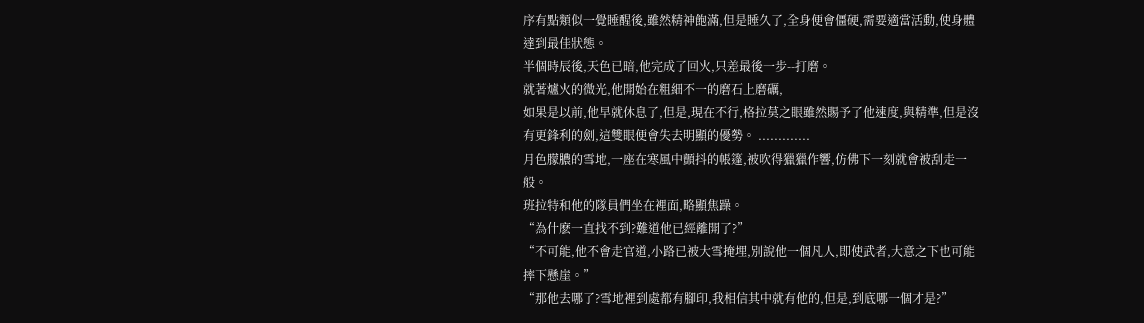序有點類似一覺睡醒後,雖然精神飽滿,但是睡久了,全身便會僵硬,需要適當活動,使身體達到最佳狀態。
半個時辰後,天色已暗,他完成了回火,只差最後一步--打磨。
就著爐火的微光,他開始在粗細不一的磨石上磨礪,
如果是以前,他早就休息了,但是,現在不行,格拉莫之眼雖然賜予了他速度,與精準,但是沒有更鋒利的劍,這雙眼便會失去明顯的優勢。 .............
月色朦膿的雪地,一座在寒風中顫抖的帳篷,被吹得獵獵作響,仿佛下一刻就會被刮走一般。
班拉特和他的隊員們坐在裡面,略顯焦躁。
“為什麽一直找不到?難道他已經離開了?”
“不可能,他不會走官道,小路已被大雪掩埋,別說他一個凡人,即使武者,大意之下也可能摔下懸崖。”
“那他去哪了?雪地裡到處都有腳印,我相信其中就有他的,但是,到底哪一個才是?”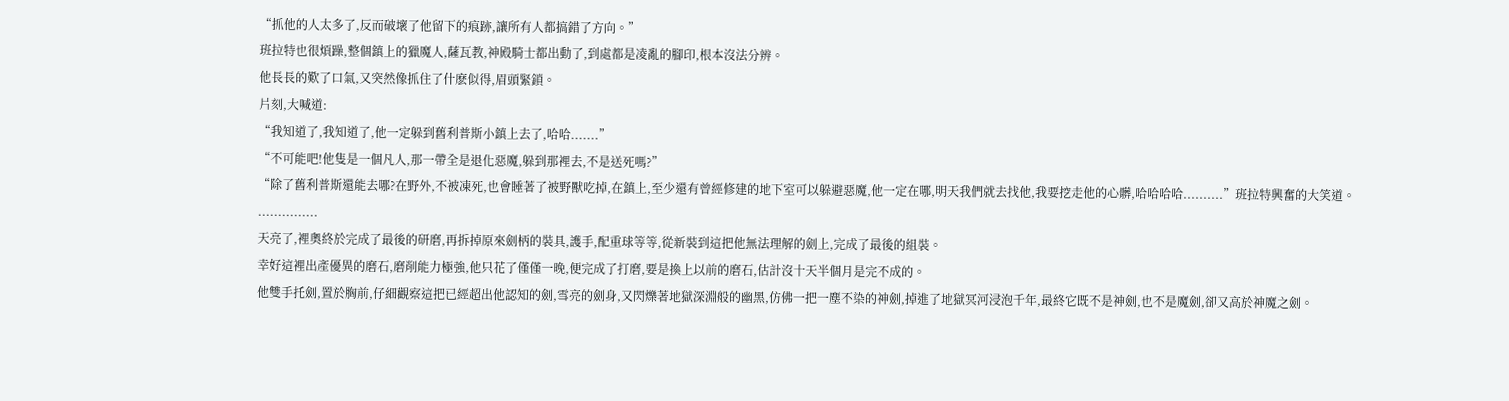“抓他的人太多了,反而破壞了他留下的痕跡,讓所有人都搞錯了方向。”
班拉特也很煩躁,整個鎮上的獵魔人,薩瓦教,神殿騎士都出動了,到處都是凌亂的腳印,根本沒法分辨。
他長長的歎了口氣,又突然像抓住了什麽似得,眉頭緊鎖。
片刻,大喊道:
“我知道了,我知道了,他一定躲到舊利普斯小鎮上去了,哈哈.......”
“不可能吧!他隻是一個凡人,那一帶全是退化惡魔,躲到那裡去,不是送死嗎?”
“除了舊利普斯還能去哪?在野外,不被凍死,也會睡著了被野獸吃掉,在鎮上,至少還有曾經修建的地下室可以躲避惡魔,他一定在哪,明天我們就去找他,我要挖走他的心髒,哈哈哈哈..........”班拉特興奮的大笑道。
...............
天亮了,裡奧終於完成了最後的研磨,再拆掉原來劍柄的裝具,護手,配重球等等,從新裝到這把他無法理解的劍上,完成了最後的組裝。
幸好這裡出產優異的磨石,磨削能力極強,他只花了僅僅一晚,便完成了打磨,要是換上以前的磨石,估計沒十天半個月是完不成的。
他雙手托劍,置於胸前,仔細觀察這把已經超出他認知的劍,雪亮的劍身,又閃爍著地獄深淵般的幽黑,仿佛一把一塵不染的神劍,掉進了地獄冥河浸泡千年,最終它既不是神劍,也不是魔劍,卻又高於神魔之劍。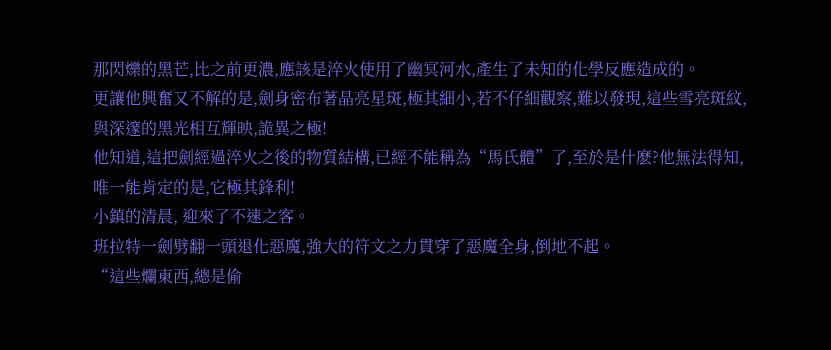那閃爍的黑芒,比之前更濃,應該是淬火使用了幽冥河水,產生了未知的化學反應造成的。
更讓他興奮又不解的是,劍身密布著晶亮星斑,極其細小,若不仔細觀察,難以發現,這些雪亮斑紋,與深邃的黑光相互輝映,詭異之極!
他知道,這把劍經過淬火之後的物質結構,已經不能稱為“馬氏體”了,至於是什麽?他無法得知,唯一能肯定的是,它極其鋒利!
小鎮的清晨, 迎來了不速之客。
班拉特一劍劈翻一頭退化惡魔,強大的符文之力貫穿了惡魔全身,倒地不起。
“這些爛東西,總是偷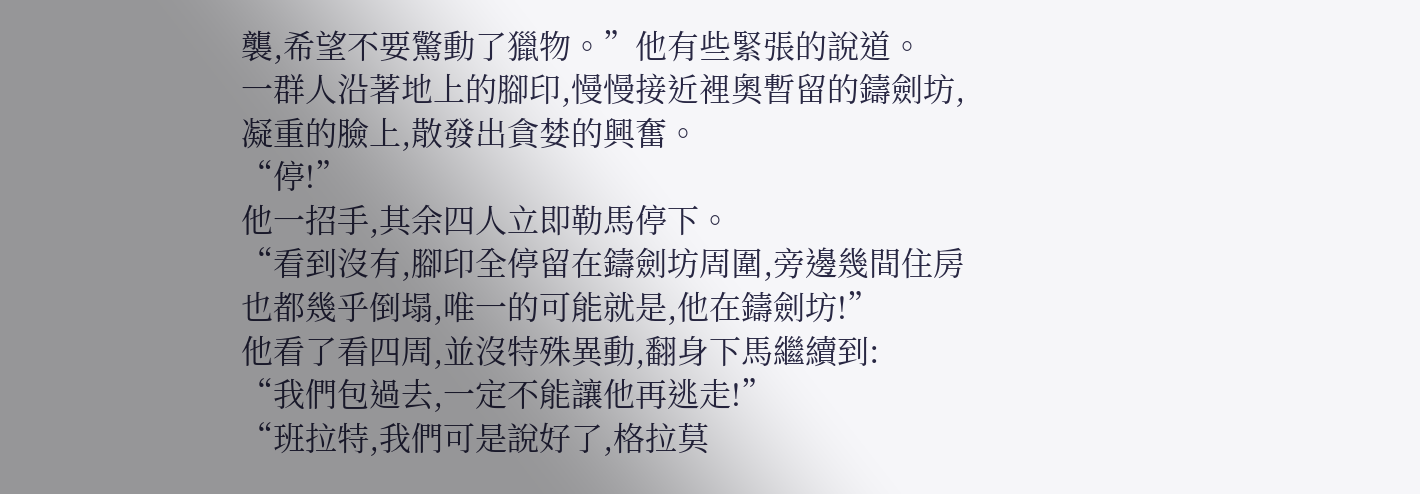襲,希望不要驚動了獵物。”他有些緊張的說道。
一群人沿著地上的腳印,慢慢接近裡奧暫留的鑄劍坊,凝重的臉上,散發出貪婪的興奮。
“停!”
他一招手,其余四人立即勒馬停下。
“看到沒有,腳印全停留在鑄劍坊周圍,旁邊幾間住房也都幾乎倒塌,唯一的可能就是,他在鑄劍坊!”
他看了看四周,並沒特殊異動,翻身下馬繼續到:
“我們包過去,一定不能讓他再逃走!”
“班拉特,我們可是說好了,格拉莫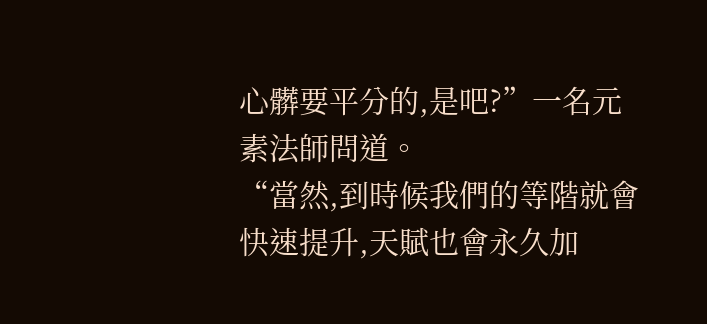心髒要平分的,是吧?”一名元素法師問道。
“當然,到時候我們的等階就會快速提升,天賦也會永久加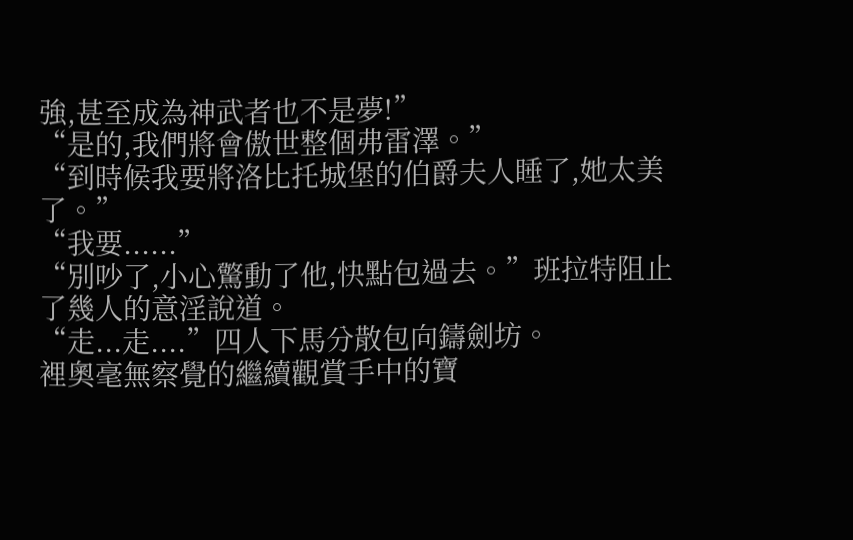強,甚至成為神武者也不是夢!”
“是的,我們將會傲世整個弗雷澤。”
“到時候我要將洛比托城堡的伯爵夫人睡了,她太美了。”
“我要......”
“別吵了,小心驚動了他,快點包過去。”班拉特阻止了幾人的意淫說道。
“走...走....”四人下馬分散包向鑄劍坊。
裡奧毫無察覺的繼續觀賞手中的寶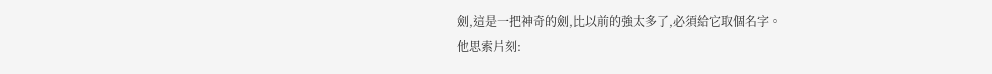劍,這是一把神奇的劍,比以前的強太多了,必須給它取個名字。
他思索片刻: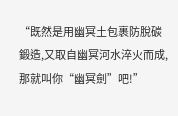“既然是用幽冥土包裹防脫碳鍛造,又取自幽冥河水淬火而成,那就叫你“幽冥劍”吧!”